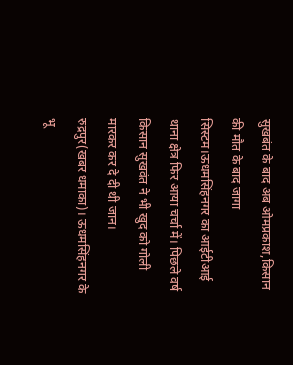सुखबंत के बाद अब ओमप्रकाश,किसान की मौत के बाद जागा सिस्टम।ऊधमसिंहनगर का आईटीआई थाना क्षेत्र फिर आया चर्चा में। पिछले वर्ष किसान सुखवंत ने भी खुद को गोली मारकर कर दे दी थी जान।
रुद्रपुर(खबर धमाका)। ऊधमसिंहनगर के भू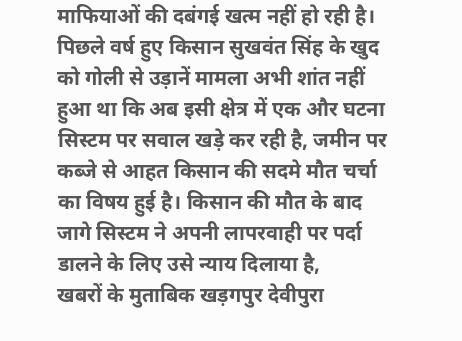माफियाओं की दबंगई खत्म नहीं हो रही है। पिछले वर्ष हुए किसान सुखवंत सिंह के खुद को गोली से उड़ानें मामला अभी शांत नहीं हुआ था कि अब इसी क्षेत्र में एक और घटना सिस्टम पर सवाल खड़े कर रही है, जमीन पर कब्जे से आहत किसान की सदमे मौत चर्चा का विषय हुई है। किसान की मौत के बाद जागे सिस्टम ने अपनी लापरवाही पर पर्दा डालने के लिए उसे न्याय दिलाया है,
खबरों के मुताबिक खड़गपुर देवीपुरा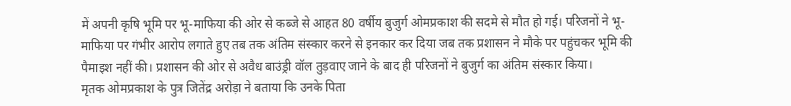में अपनी कृषि भूमि पर भू-माफिया की ओर से कब्जे से आहत 80 वर्षीय बुजुर्ग ओमप्रकाश की सदमे से मौत हो गई। परिजनों ने भू-माफिया पर गंभीर आरोप लगाते हुए तब तक अंतिम संस्कार करने से इनकार कर दिया जब तक प्रशासन ने मौके पर पहुंचकर भूमि की पैमाइश नहीं की। प्रशासन की ओर से अवैध बाउंड्री वॉल तुड़वाए जाने के बाद ही परिजनों ने बुजुर्ग का अंतिम संस्कार किया।
मृतक ओमप्रकाश के पुत्र जितेंद्र अरोड़ा ने बताया कि उनके पिता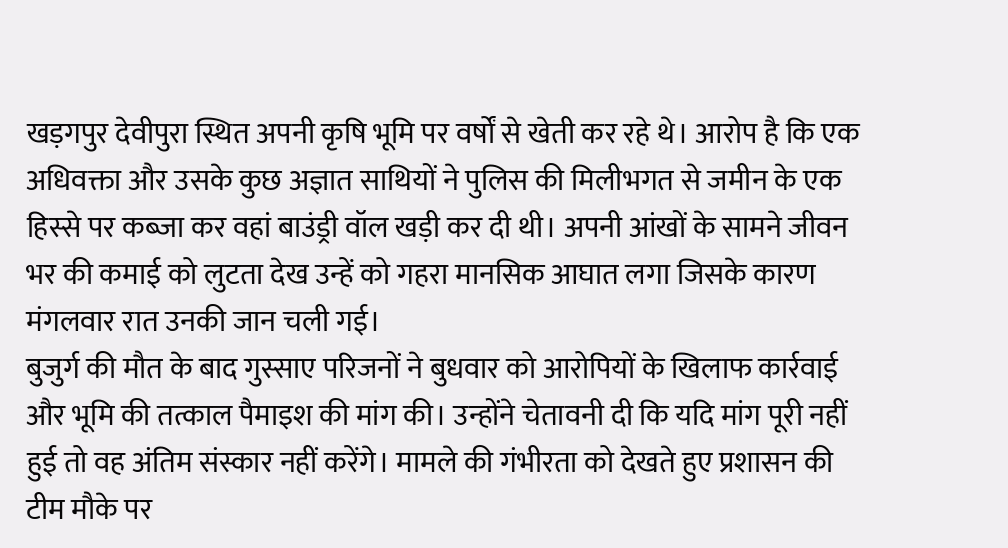खड़गपुर देवीपुरा स्थित अपनी कृषि भूमि पर वर्षों से खेती कर रहे थे। आरोप है कि एक अधिवक्ता और उसके कुछ अज्ञात साथियों ने पुलिस की मिलीभगत से जमीन के एक हिस्से पर कब्जा कर वहां बाउंड्री वॉल खड़ी कर दी थी। अपनी आंखों के सामने जीवन भर की कमाई को लुटता देख उन्हें को गहरा मानसिक आघात लगा जिसके कारण मंगलवार रात उनकी जान चली गई।
बुजुर्ग की मौत के बाद गुस्साए परिजनों ने बुधवार को आरोपियों के खिलाफ कार्रवाई और भूमि की तत्काल पैमाइश की मांग की। उन्होंने चेतावनी दी कि यदि मांग पूरी नहीं हुई तो वह अंतिम संस्कार नहीं करेंगे। मामले की गंभीरता को देखते हुए प्रशासन की टीम मौके पर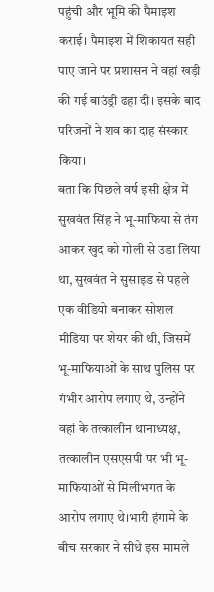पहुंची और भूमि की पैमाइश कराई। पैमाइश में शिकायत सही पाए जाने पर प्रशासन ने वहां खड़ी की गई बाउंड्री ढहा दी। इसके बाद परिजनों ने शव का दाह संस्कार किया।
बता कि पिछले वर्ष इसी क्षेत्र में सुखवंत सिंह ने भू-माफिया से तंग आकर खुद को गोली से उडा लिया था, सुखवंत ने सुसाइड से पहले एक वीडियो बनाकर सोशल मीडिया पर शेयर की थी, जिसमें भू-माफियाओं के साथ पुलिस पर गंभीर आरोप लगाए थे, उन्होंने वहां के तत्कालीन थानाध्यक्ष, तत्कालीन एसएसपी पर भी भू-माफियाओं से मिलीभगत के आरोप लगाए थे।भारी हंगामे के बीच सरकार ने सीधे इस मामले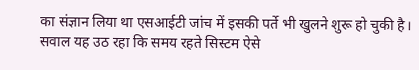का संज्ञान लिया था एसआईटी जांच में इसकी पर्ते भी खुलने शुरू हो चुकी है।
सवाल यह उठ रहा कि समय रहते सिस्टम ऐसे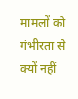मामलों को गंभीरता से क्यों नहीं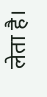लेता है।